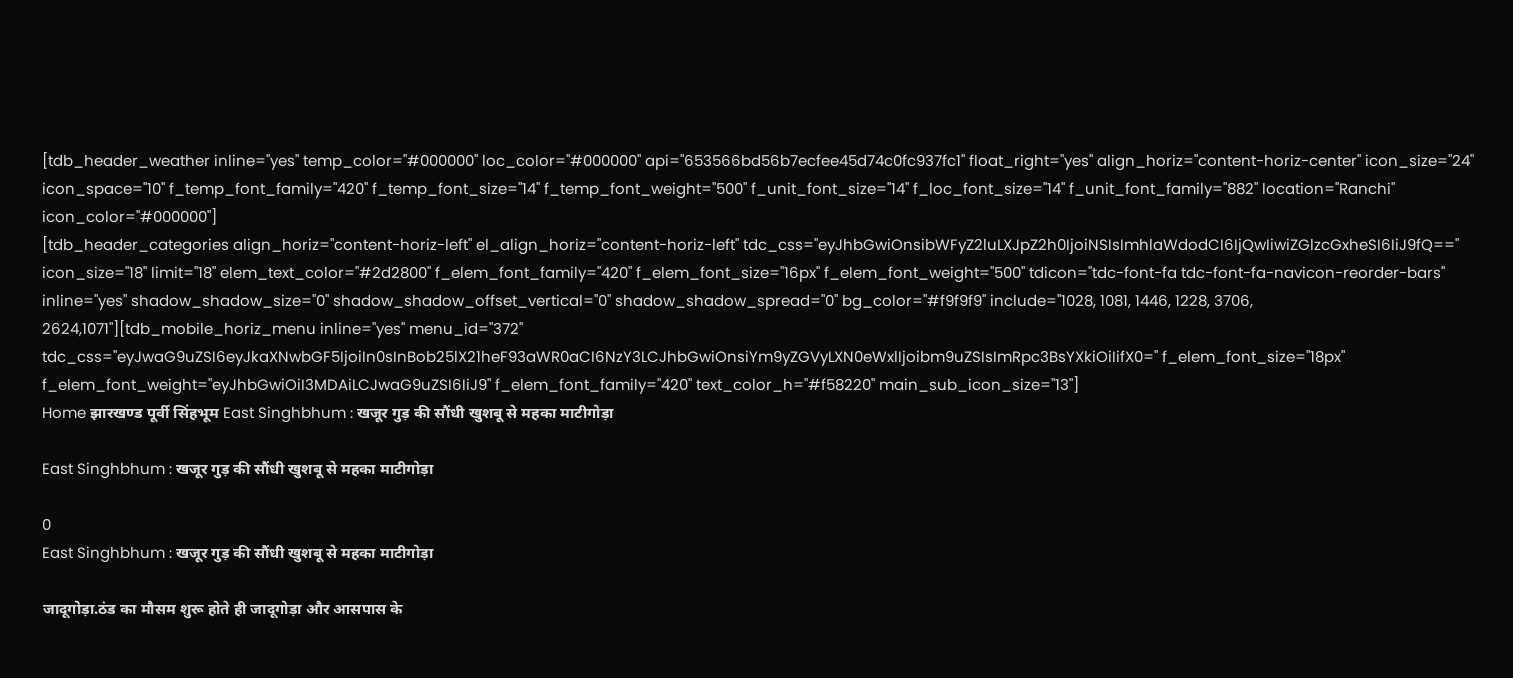[tdb_header_weather inline="yes" temp_color="#000000" loc_color="#000000" api="653566bd56b7ecfee45d74c0fc937fc1" float_right="yes" align_horiz="content-horiz-center" icon_size="24" icon_space="10" f_temp_font_family="420" f_temp_font_size="14" f_temp_font_weight="500" f_unit_font_size="14" f_loc_font_size="14" f_unit_font_family="882" location="Ranchi" icon_color="#000000"]
[tdb_header_categories align_horiz="content-horiz-left" el_align_horiz="content-horiz-left" tdc_css="eyJhbGwiOnsibWFyZ2luLXJpZ2h0IjoiNSIsImhlaWdodCI6IjQwIiwiZGlzcGxheSI6IiJ9fQ==" icon_size="18" limit="18" elem_text_color="#2d2800" f_elem_font_family="420" f_elem_font_size="16px" f_elem_font_weight="500" tdicon="tdc-font-fa tdc-font-fa-navicon-reorder-bars" inline="yes" shadow_shadow_size="0" shadow_shadow_offset_vertical="0" shadow_shadow_spread="0" bg_color="#f9f9f9" include="1028, 1081, 1446, 1228, 3706, 2624,1071"][tdb_mobile_horiz_menu inline="yes" menu_id="372" tdc_css="eyJwaG9uZSI6eyJkaXNwbGF5IjoiIn0sInBob25lX21heF93aWR0aCI6NzY3LCJhbGwiOnsiYm9yZGVyLXN0eWxlIjoibm9uZSIsImRpc3BsYXkiOiIifX0=" f_elem_font_size="18px" f_elem_font_weight="eyJhbGwiOiI3MDAiLCJwaG9uZSI6IiJ9" f_elem_font_family="420" text_color_h="#f58220" main_sub_icon_size="13"]
Home झारखण्ड पूर्वी सिंहभूम East Singhbhum : खजूर गुड़ की सौंधी खुशबू से महका माटीगोड़ा

East Singhbhum : खजूर गुड़ की सौंधी खुशबू से महका माटीगोड़ा

0
East Singhbhum : खजूर गुड़ की सौंधी खुशबू से महका माटीगोड़ा

जादूगोड़ा.ठंड का मौसम शुरू होते ही जादूगोड़ा और आसपास के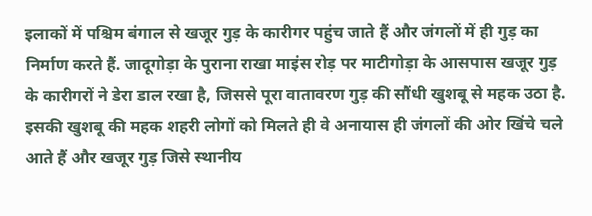इलाकों में पश्चिम बंगाल से खजूर गुड़ के कारीगर पहुंच जाते हैं और जंगलों में ही गुड़ का निर्माण करते हैं. जादूगोड़ा के पुराना राखा माइंस रोड़ पर माटीगोड़ा के आसपास खजूर गुड़ के कारीगरों ने डेरा डाल रखा है, जिससे पूरा वातावरण गुड़ की सौंधी खुशबू से महक उठा है. इसकी खुशबू की महक शहरी लोगों को मिलते ही वे अनायास ही जंगलों की ओर खिंचे चले आते हैं और खजूर गुड़ जिसे स्थानीय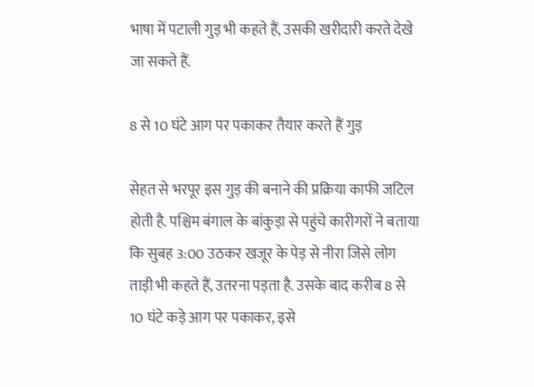भाषा में पटाली गुड़ भी कहते हैं, उसकी खरीदारी करते देखे जा सकते हैं.

8 से 10 घंटे आग पर पकाकर तैयार करते हैं गुड़

सेहत से भरपूर इस गुड़ की बनाने की प्रक्रिया काफी जटिल होती है. पश्चिम बंगाल के बांकुड़ा से पहुंचे कारीगरों ने बताया कि सुबह 3:00 उठकर खजूर के पेड़ से नीरा जिसे लोग ताड़ी भी कहते हैं, उतरना पड़ता है. उसके बाद करीब 8 से 10 घंटे कड़े आग पर पकाकर, इसे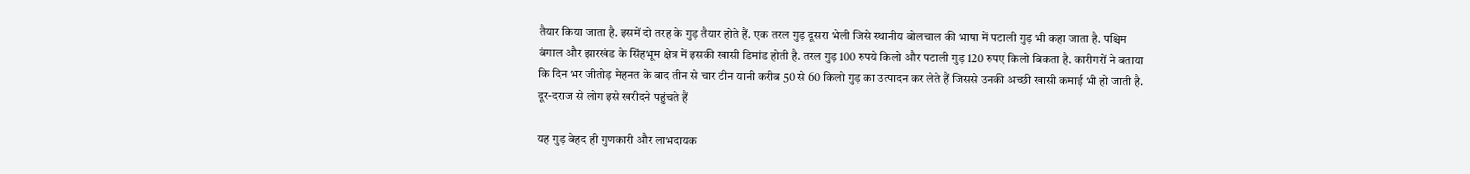तैयार किया जाता है. इसमें दो तरह के गुड़ तैयार होते हैं. एक तरल गुड़ दूसरा भेली जिसे स्थानीय बोलचाल की भाषा में पटाली गुड़ भी कहा जाता है. पश्चिम बंगाल और झारखंड के सिंहभूम क्षेत्र में इसकी खासी डिमांड होती है. तरल गुड़ 100 रुपये किलो और पटाली गुड़ 120 रुपए किलो बिकता है. कारीगरों ने बताया कि दिन भर जीतोड़ मेहनत के बाद तीन से चार टीन यानी करीब 50 से 60 किलो गुड़ का उत्पादन कर लेते हैं जिससे उनकी अच्छी खासी कमाई भी हो जाती है. दूर-दराज से लोग इसे खरीदने पहुंचते हैं

यह गुड़ बेहद ही गुणकारी और लाभदायक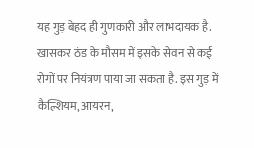यह गुड़ बेहद ही गुणकारी और लाभदायक है. खासकर ठंड के मौसम में इसके सेवन से कई रोगों पर नियंत्रण पाया जा सकता है. इस गुड़ में कैल्शियम, आयरन,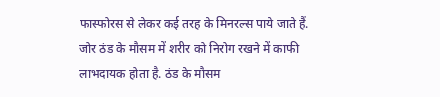फास्फोरस से लेकर कई तरह के मिनरल्स पाये जाते हैं. जोर ठंड के मौसम में शरीर को निरोग रखने में काफी लाभदायक होता है. ठंड के मौसम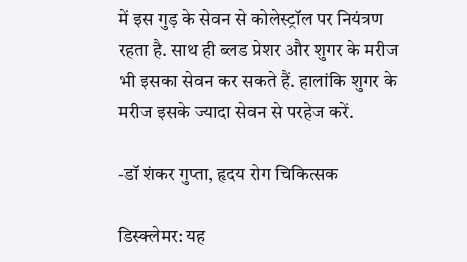में इस गुड़ के सेवन से कोलेस्ट्रॉल पर नियंत्रण रहता है. साथ ही ब्लड प्रेशर और शुगर के मरीज भी इसका सेवन कर सकते हैं. हालांकि शुगर के मरीज इसके ज्यादा सेवन से परहेज करें.

-डॉ शंकर गुप्ता, हृदय रोग चिकित्सक

डिस्क्लेमर: यह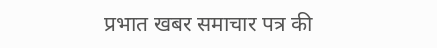प्रभात खबर समाचार पत्र की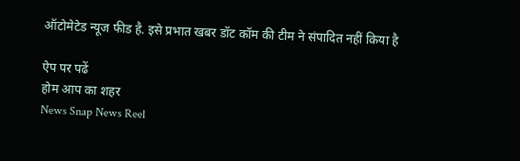ऑटोमेटेड न्यूज फीड है. इसे प्रभात खबर डॉट कॉम की टीम ने संपादित नहीं किया है

ऐप पर पढें
होम आप का शहर
News Snap News Reel